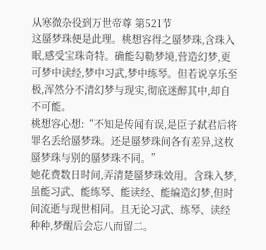从寒微杂役到万世帝尊 第521节
这蜃梦珠便是此理。桃想容得之蜃梦珠,含珠入眠,感受宝珠奇特。确能勾勒梦境,营造幻梦,更可梦中读经,梦中习武,梦中练琴。但若说享乐至极,浑然分不清幻梦与现实,彻底迷醉其中,却自不可能。
桃想容心想:“不知是传闻有误,是臣子弑君后将罪名丢给蜃梦珠。还是蜃梦珠间各有差异,这枚蜃梦珠与别的蜃梦珠不同。”
她花费数日时间,弄清楚蜃梦珠效用。含珠入梦,虽能习武、能练琴、能读经、能编造幻梦,但时间流逝与现世相同。且无论习武、练琴、读经种种,梦醒后会忘八而留二。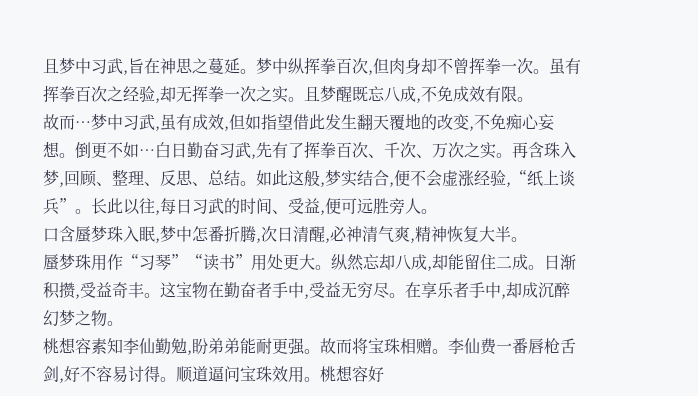且梦中习武,旨在神思之蔓延。梦中纵挥拳百次,但肉身却不曾挥拳一次。虽有挥拳百次之经验,却无挥拳一次之实。且梦醒既忘八成,不免成效有限。
故而…梦中习武,虽有成效,但如指望借此发生翻天覆地的改变,不免痴心妄想。倒更不如…白日勤奋习武,先有了挥拳百次、千次、万次之实。再含珠入梦,回顾、整理、反思、总结。如此这般,梦实结合,便不会虚涨经验,“纸上谈兵”。长此以往,每日习武的时间、受益,便可远胜旁人。
口含蜃梦珠入眠,梦中怎番折腾,次日清醒,必神清气爽,精神恢复大半。
蜃梦珠用作“习琴”“读书”用处更大。纵然忘却八成,却能留住二成。日渐积攒,受益奇丰。这宝物在勤奋者手中,受益无穷尽。在享乐者手中,却成沉醉幻梦之物。
桃想容素知李仙勤勉,盼弟弟能耐更强。故而将宝珠相赠。李仙费一番唇枪舌剑,好不容易讨得。顺道逼问宝珠效用。桃想容好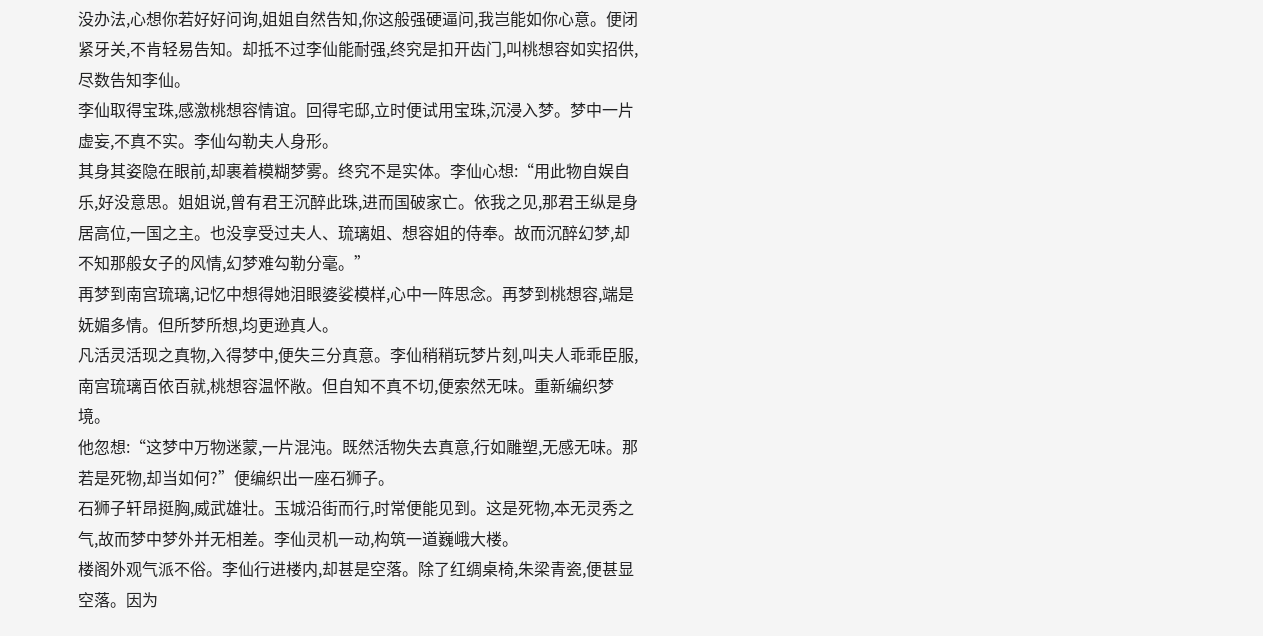没办法,心想你若好好问询,姐姐自然告知,你这般强硬逼问,我岂能如你心意。便闭紧牙关,不肯轻易告知。却抵不过李仙能耐强,终究是扣开齿门,叫桃想容如实招供,尽数告知李仙。
李仙取得宝珠,感激桃想容情谊。回得宅邸,立时便试用宝珠,沉浸入梦。梦中一片虚妄,不真不实。李仙勾勒夫人身形。
其身其姿隐在眼前,却裹着模糊梦雾。终究不是实体。李仙心想:“用此物自娱自乐,好没意思。姐姐说,曾有君王沉醉此珠,进而国破家亡。依我之见,那君王纵是身居高位,一国之主。也没享受过夫人、琉璃姐、想容姐的侍奉。故而沉醉幻梦,却不知那般女子的风情,幻梦难勾勒分毫。”
再梦到南宫琉璃,记忆中想得她泪眼婆娑模样,心中一阵思念。再梦到桃想容,端是妩媚多情。但所梦所想,均更逊真人。
凡活灵活现之真物,入得梦中,便失三分真意。李仙稍稍玩梦片刻,叫夫人乖乖臣服,南宫琉璃百依百就,桃想容温怀敞。但自知不真不切,便索然无味。重新编织梦境。
他忽想:“这梦中万物迷蒙,一片混沌。既然活物失去真意,行如雕塑,无感无味。那若是死物,却当如何?”便编织出一座石狮子。
石狮子轩昂挺胸,威武雄壮。玉城沿街而行,时常便能见到。这是死物,本无灵秀之气,故而梦中梦外并无相差。李仙灵机一动,构筑一道巍峨大楼。
楼阁外观气派不俗。李仙行进楼内,却甚是空落。除了红绸桌椅,朱梁青瓷,便甚显空落。因为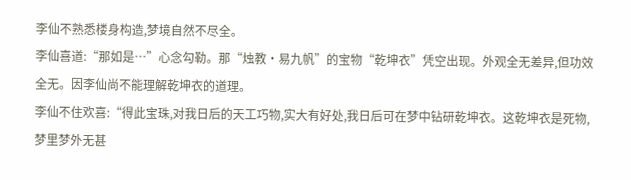李仙不熟悉楼身构造,梦境自然不尽全。
李仙喜道:“那如是…”心念勾勒。那“烛教·易九帆”的宝物“乾坤衣”凭空出现。外观全无差异,但功效全无。因李仙尚不能理解乾坤衣的道理。
李仙不住欢喜:“得此宝珠,对我日后的天工巧物,实大有好处,我日后可在梦中钻研乾坤衣。这乾坤衣是死物,梦里梦外无甚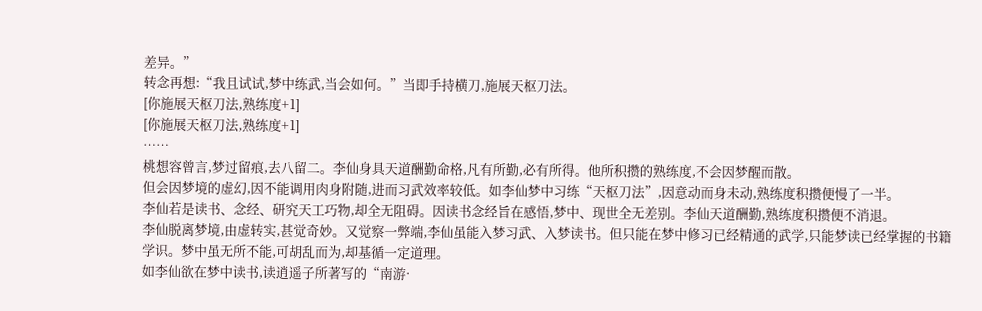差异。”
转念再想:“我且试试,梦中练武,当会如何。”当即手持横刀,施展天枢刀法。
[你施展天枢刀法,熟练度+1]
[你施展天枢刀法,熟练度+1]
……
桃想容曾言,梦过留痕,去八留二。李仙身具天道酬勤命格,凡有所勤,必有所得。他所积攒的熟练度,不会因梦醒而散。
但会因梦境的虚幻,因不能调用肉身附随,进而习武效率较低。如李仙梦中习练“天枢刀法”,因意动而身未动,熟练度积攒便慢了一半。
李仙若是读书、念经、研究天工巧物,却全无阻碍。因读书念经旨在感悟,梦中、现世全无差别。李仙天道酬勤,熟练度积攒便不消退。
李仙脱离梦境,由虚转实,甚觉奇妙。又觉察一弊端,李仙虽能入梦习武、入梦读书。但只能在梦中修习已经精通的武学,只能梦读已经掌握的书籍学识。梦中虽无所不能,可胡乱而为,却基循一定道理。
如李仙欲在梦中读书,读逍遥子所著写的“南游·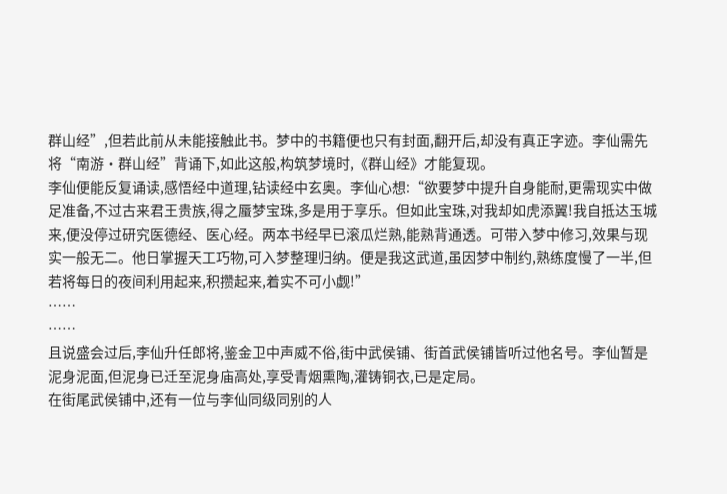群山经”,但若此前从未能接触此书。梦中的书籍便也只有封面,翻开后,却没有真正字迹。李仙需先将“南游·群山经”背诵下,如此这般,构筑梦境时,《群山经》才能复现。
李仙便能反复诵读,感悟经中道理,钻读经中玄奥。李仙心想:“欲要梦中提升自身能耐,更需现实中做足准备,不过古来君王贵族,得之蜃梦宝珠,多是用于享乐。但如此宝珠,对我却如虎添翼!我自抵达玉城来,便没停过研究医德经、医心经。两本书经早已滚瓜烂熟,能熟背通透。可带入梦中修习,效果与现实一般无二。他日掌握天工巧物,可入梦整理归纳。便是我这武道,虽因梦中制约,熟练度慢了一半,但若将每日的夜间利用起来,积攒起来,着实不可小觑!”
……
……
且说盛会过后,李仙升任郎将,鉴金卫中声威不俗,街中武侯铺、街首武侯铺皆听过他名号。李仙暂是泥身泥面,但泥身已迁至泥身庙高处,享受青烟熏陶,灌铸铜衣,已是定局。
在街尾武侯铺中,还有一位与李仙同级同别的人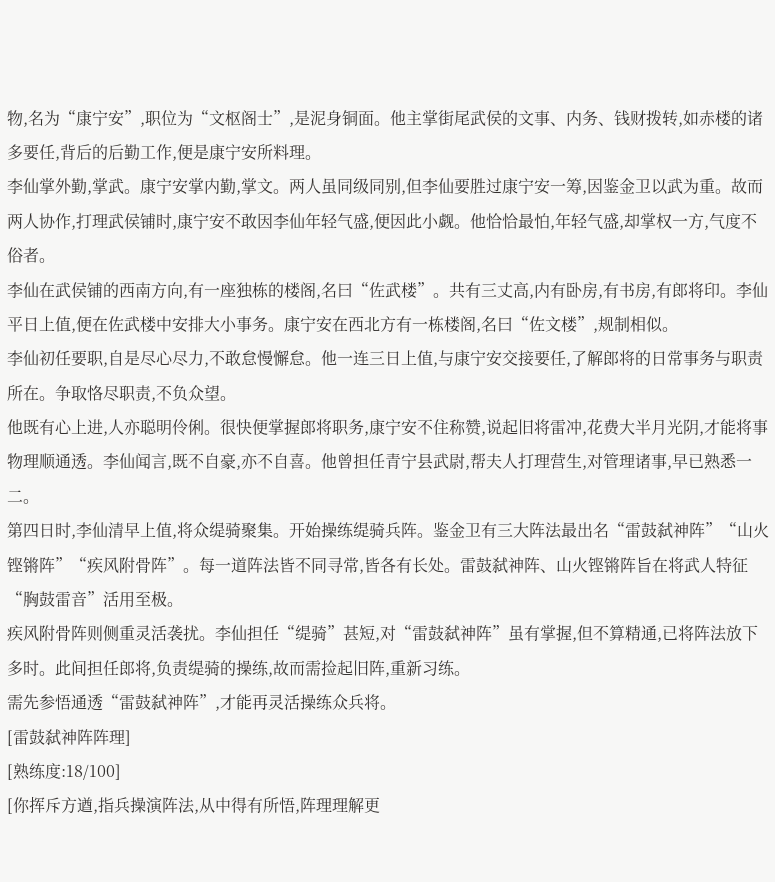物,名为“康宁安”,职位为“文枢阁士”,是泥身铜面。他主掌街尾武侯的文事、内务、钱财拨转,如赤楼的诸多要任,背后的后勤工作,便是康宁安所料理。
李仙掌外勤,掌武。康宁安掌内勤,掌文。两人虽同级同别,但李仙要胜过康宁安一筹,因鉴金卫以武为重。故而两人协作,打理武侯铺时,康宁安不敢因李仙年轻气盛,便因此小觑。他恰恰最怕,年轻气盛,却掌权一方,气度不俗者。
李仙在武侯铺的西南方向,有一座独栋的楼阁,名曰“佐武楼”。共有三丈高,内有卧房,有书房,有郎将印。李仙平日上值,便在佐武楼中安排大小事务。康宁安在西北方有一栋楼阁,名曰“佐文楼”,规制相似。
李仙初任要职,自是尽心尽力,不敢怠慢懈怠。他一连三日上值,与康宁安交接要任,了解郎将的日常事务与职责所在。争取恪尽职责,不负众望。
他既有心上进,人亦聪明伶俐。很快便掌握郎将职务,康宁安不住称赞,说起旧将雷冲,花费大半月光阴,才能将事物理顺通透。李仙闻言,既不自豪,亦不自喜。他曾担任青宁县武尉,帮夫人打理营生,对管理诸事,早已熟悉一二。
第四日时,李仙清早上值,将众缇骑聚集。开始操练缇骑兵阵。鉴金卫有三大阵法最出名“雷鼓弑神阵”“山火铿锵阵”“疾风附骨阵”。每一道阵法皆不同寻常,皆各有长处。雷鼓弑神阵、山火铿锵阵旨在将武人特征“胸鼓雷音”活用至极。
疾风附骨阵则侧重灵活袭扰。李仙担任“缇骑”甚短,对“雷鼓弑神阵”虽有掌握,但不算精通,已将阵法放下多时。此间担任郎将,负责缇骑的操练,故而需捡起旧阵,重新习练。
需先参悟通透“雷鼓弑神阵”,才能再灵活操练众兵将。
[雷鼓弑神阵阵理]
[熟练度:18/100]
[你挥斥方遒,指兵操演阵法,从中得有所悟,阵理理解更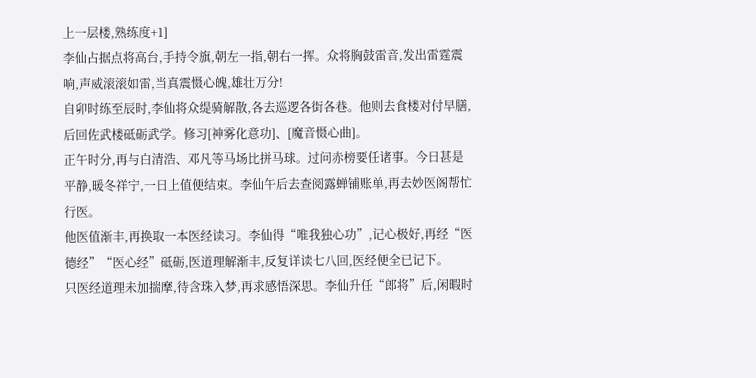上一层楼,熟练度+1]
李仙占据点将高台,手持令旗,朝左一指,朝右一挥。众将胸鼓雷音,发出雷霆震响,声威滚滚如雷,当真震慑心魄,雄壮万分!
自卯时练至辰时,李仙将众缇骑解散,各去巡逻各街各巷。他则去食楼对付早膳,后回佐武楼砥砺武学。修习[神雾化意功]、[魔音慑心曲]。
正午时分,再与白清浩、邓凡等马场比拼马球。过问赤榜要任诸事。今日甚是平静,暖冬祥宁,一日上值便结束。李仙午后去查阅露蝉铺账单,再去妙医阁帮忙行医。
他医值渐丰,再换取一本医经读习。李仙得“唯我独心功”,记心极好,再经“医德经”“医心经”砥砺,医道理解渐丰,反复详读七八回,医经便全已记下。
只医经道理未加揣摩,待含珠入梦,再求感悟深思。李仙升任“郎将”后,闲暇时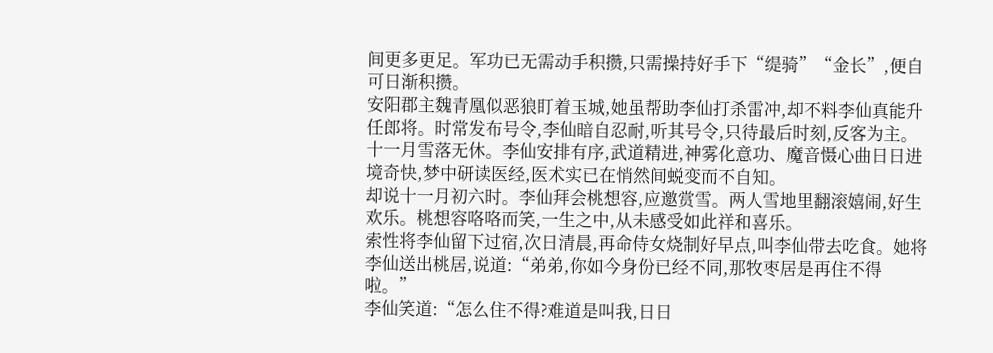间更多更足。军功已无需动手积攒,只需操持好手下“缇骑”“金长”,便自可日渐积攒。
安阳郡主魏青凰似恶狼盯着玉城,她虽帮助李仙打杀雷冲,却不料李仙真能升任郎将。时常发布号令,李仙暗自忍耐,听其号令,只待最后时刻,反客为主。
十一月雪落无休。李仙安排有序,武道精进,神雾化意功、魔音慑心曲日日进境奇快,梦中研读医经,医术实已在悄然间蜕变而不自知。
却说十一月初六时。李仙拜会桃想容,应邀赏雪。两人雪地里翻滚嬉闹,好生欢乐。桃想容咯咯而笑,一生之中,从未感受如此祥和喜乐。
索性将李仙留下过宿,次日清晨,再命侍女烧制好早点,叫李仙带去吃食。她将李仙送出桃居,说道:“弟弟,你如今身份已经不同,那牧枣居是再住不得啦。”
李仙笑道:“怎么住不得?难道是叫我,日日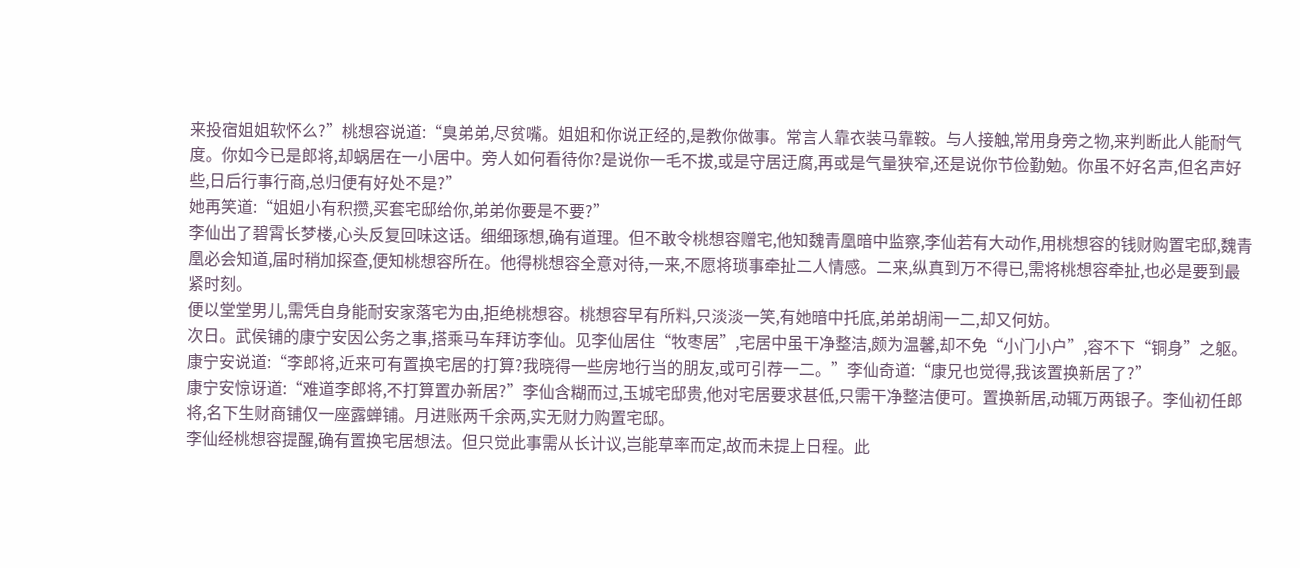来投宿姐姐软怀么?”桃想容说道:“臭弟弟,尽贫嘴。姐姐和你说正经的,是教你做事。常言人靠衣装马靠鞍。与人接触,常用身旁之物,来判断此人能耐气度。你如今已是郎将,却蜗居在一小居中。旁人如何看待你?是说你一毛不拔,或是守居迂腐,再或是气量狭窄,还是说你节俭勤勉。你虽不好名声,但名声好些,日后行事行商,总归便有好处不是?”
她再笑道:“姐姐小有积攒,买套宅邸给你,弟弟你要是不要?”
李仙出了碧霄长梦楼,心头反复回味这话。细细琢想,确有道理。但不敢令桃想容赠宅,他知魏青凰暗中监察,李仙若有大动作,用桃想容的钱财购置宅邸,魏青凰必会知道,届时稍加探查,便知桃想容所在。他得桃想容全意对待,一来,不愿将琐事牵扯二人情感。二来,纵真到万不得已,需将桃想容牵扯,也必是要到最紧时刻。
便以堂堂男儿,需凭自身能耐安家落宅为由,拒绝桃想容。桃想容早有所料,只淡淡一笑,有她暗中托底,弟弟胡闹一二,却又何妨。
次日。武侯铺的康宁安因公务之事,搭乘马车拜访李仙。见李仙居住“牧枣居”,宅居中虽干净整洁,颇为温馨,却不免“小门小户”,容不下“铜身”之躯。
康宁安说道:“李郎将,近来可有置换宅居的打算?我晓得一些房地行当的朋友,或可引荐一二。”李仙奇道:“康兄也觉得,我该置换新居了?”
康宁安惊讶道:“难道李郎将,不打算置办新居?”李仙含糊而过,玉城宅邸贵,他对宅居要求甚低,只需干净整洁便可。置换新居,动辄万两银子。李仙初任郎将,名下生财商铺仅一座露蝉铺。月进账两千余两,实无财力购置宅邸。
李仙经桃想容提醒,确有置换宅居想法。但只觉此事需从长计议,岂能草率而定,故而未提上日程。此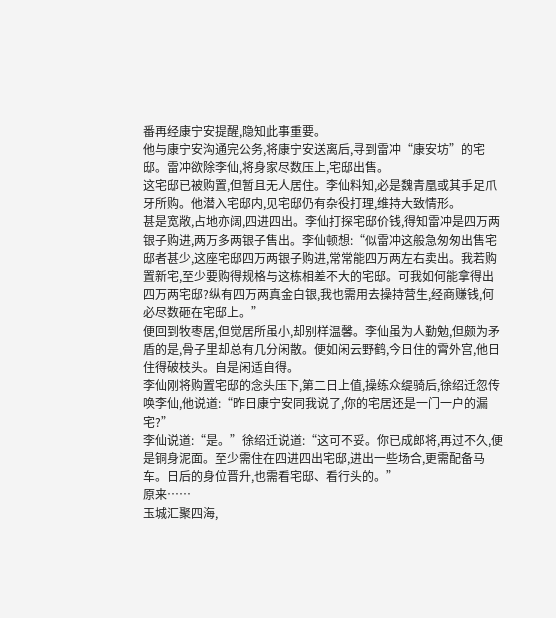番再经康宁安提醒,隐知此事重要。
他与康宁安沟通完公务,将康宁安送离后,寻到雷冲“康安坊”的宅邸。雷冲欲除李仙,将身家尽数压上,宅邸出售。
这宅邸已被购置,但暂且无人居住。李仙料知,必是魏青凰或其手足爪牙所购。他潜入宅邸内,见宅邸仍有杂役打理,维持大致情形。
甚是宽敞,占地亦阔,四进四出。李仙打探宅邸价钱,得知雷冲是四万两银子购进,两万多两银子售出。李仙顿想:“似雷冲这般急匆匆出售宅邸者甚少,这座宅邸四万两银子购进,常常能四万两左右卖出。我若购置新宅,至少要购得规格与这栋相差不大的宅邸。可我如何能拿得出四万两宅邸?纵有四万两真金白银,我也需用去操持营生,经商赚钱,何必尽数砸在宅邸上。”
便回到牧枣居,但觉居所虽小,却别样温馨。李仙虽为人勤勉,但颇为矛盾的是,骨子里却总有几分闲散。便如闲云野鹤,今日住的霄外宫,他日住得破枝头。自是闲适自得。
李仙刚将购置宅邸的念头压下,第二日上值,操练众缇骑后,徐绍迁忽传唤李仙,他说道:“昨日康宁安同我说了,你的宅居还是一门一户的漏宅?”
李仙说道:“是。”徐绍迁说道:“这可不妥。你已成郎将,再过不久,便是铜身泥面。至少需住在四进四出宅邸,进出一些场合,更需配备马车。日后的身位晋升,也需看宅邸、看行头的。”
原来……
玉城汇聚四海,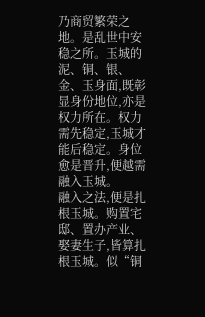乃商贸繁荣之地。是乱世中安稳之所。玉城的泥、铜、银、金、玉身面,既彰显身份地位,亦是权力所在。权力需先稳定,玉城才能后稳定。身位愈是晋升,便越需融入玉城。
融入之法,便是扎根玉城。购置宅邸、置办产业、娶妻生子,皆算扎根玉城。似“铜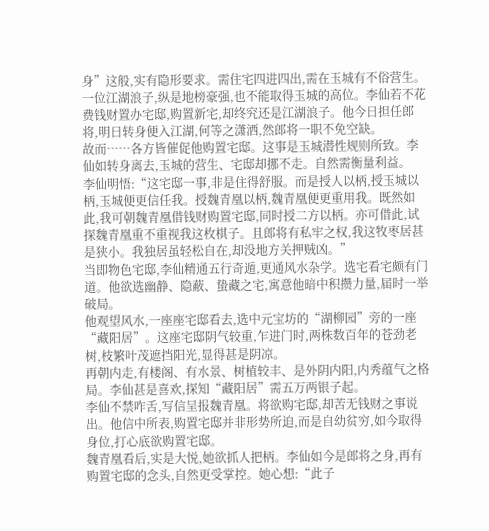身”这般,实有隐形要求。需住宅四进四出,需在玉城有不俗营生。
一位江湖浪子,纵是地榜豪强,也不能取得玉城的高位。李仙若不花费钱财置办宅邸,购置新宅,却终究还是江湖浪子。他今日担任郎将,明日转身便入江湖,何等之潇洒,然郎将一职不免空缺。
故而……各方皆催促他购置宅邸。这事是玉城潜性规则所致。李仙如转身离去,玉城的营生、宅邸却挪不走。自然需衡量利益。
李仙明悟:“这宅邸一事,非是住得舒服。而是授人以柄,授玉城以柄,玉城便更信任我。授魏青凰以柄,魏青凰便更重用我。既然如此,我可朝魏青凰借钱财购置宅邸,同时授二方以柄。亦可借此,试探魏青凰重不重视我这枚棋子。且郎将有私牢之权,我这牧枣居甚是狭小。我独居虽轻松自在,却没地方关押贼凶。”
当即物色宅邸,李仙精通五行奇遁,更通风水杂学。选宅看宅颇有门道。他欲选幽静、隐蔽、蛰藏之宅,寓意他暗中积攒力量,届时一举破局。
他观望风水,一座座宅邸看去,选中元宝坊的“湖柳园”旁的一座“藏阳居”。这座宅邸阴气较重,乍进门时,两株数百年的苍劲老树,枝繁叶茂遮挡阳光,显得甚是阴凉。
再朝内走,有楼阁、有水景、树植较丰、是外阴内阳,内秀蕴气之格局。李仙甚是喜欢,探知“藏阳居”需五万两银子起。
李仙不禁咋舌,写信呈报魏青凰。将欲购宅邸,却苦无钱财之事说出。他信中所表,购置宅邸并非形势所迫,而是自幼贫穷,如今取得身位,打心底欲购置宅邸。
魏青凰看后,实是大悦,她欲抓人把柄。李仙如今是郎将之身,再有购置宅邸的念头,自然更受掌控。她心想:“此子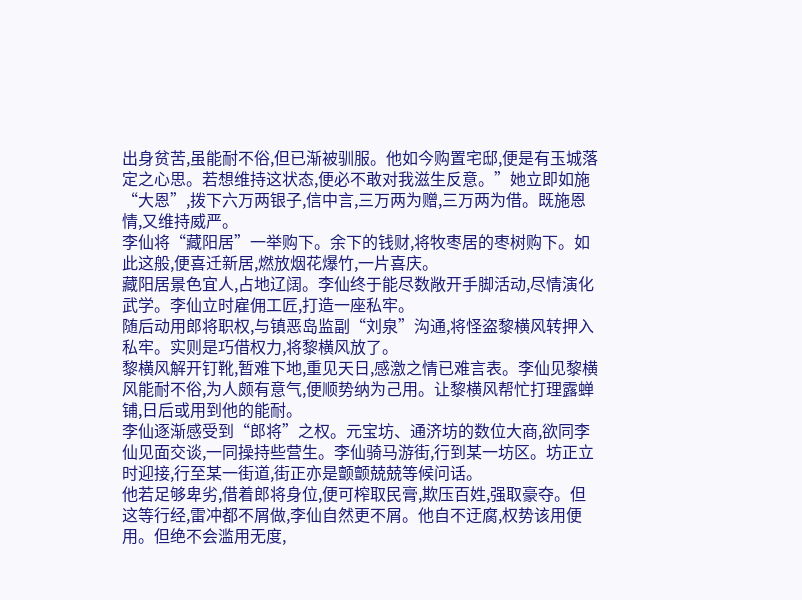出身贫苦,虽能耐不俗,但已渐被驯服。他如今购置宅邸,便是有玉城落定之心思。若想维持这状态,便必不敢对我滋生反意。”她立即如施“大恩”,拨下六万两银子,信中言,三万两为赠,三万两为借。既施恩情,又维持威严。
李仙将“藏阳居”一举购下。余下的钱财,将牧枣居的枣树购下。如此这般,便喜迁新居,燃放烟花爆竹,一片喜庆。
藏阳居景色宜人,占地辽阔。李仙终于能尽数敞开手脚活动,尽情演化武学。李仙立时雇佣工匠,打造一座私牢。
随后动用郎将职权,与镇恶岛监副“刘泉”沟通,将怪盗黎横风转押入私牢。实则是巧借权力,将黎横风放了。
黎横风解开钉靴,暂难下地,重见天日,感激之情已难言表。李仙见黎横风能耐不俗,为人颇有意气,便顺势纳为己用。让黎横风帮忙打理露蝉铺,日后或用到他的能耐。
李仙逐渐感受到“郎将”之权。元宝坊、通济坊的数位大商,欲同李仙见面交谈,一同操持些营生。李仙骑马游街,行到某一坊区。坊正立时迎接,行至某一街道,街正亦是颤颤兢兢等候问话。
他若足够卑劣,借着郎将身位,便可榨取民膏,欺压百姓,强取豪夺。但这等行经,雷冲都不屑做,李仙自然更不屑。他自不迂腐,权势该用便用。但绝不会滥用无度,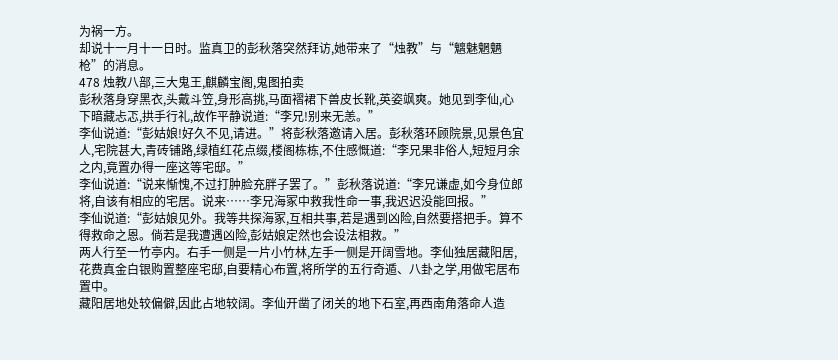为祸一方。
却说十一月十一日时。监真卫的彭秋落突然拜访,她带来了“烛教”与“魑魅魍魉枪”的消息。
478 烛教八部,三大鬼王,麒麟宝阁,鬼图拍卖
彭秋落身穿黑衣,头戴斗笠,身形高挑,马面褶裙下兽皮长靴,英姿飒爽。她见到李仙,心下暗藏忐忑,拱手行礼,故作平静说道:“李兄!别来无恙。”
李仙说道:“彭姑娘!好久不见,请进。”将彭秋落邀请入居。彭秋落环顾院景,见景色宜人,宅院甚大,青砖铺路,绿植红花点缀,楼阁栋栋,不住感慨道:“李兄果非俗人,短短月余之内,竟置办得一座这等宅邸。”
李仙说道:“说来惭愧,不过打肿脸充胖子罢了。”彭秋落说道:“李兄谦虚,如今身位郎将,自该有相应的宅居。说来……李兄海冢中救我性命一事,我迟迟没能回报。”
李仙说道:“彭姑娘见外。我等共探海冢,互相共事,若是遇到凶险,自然要搭把手。算不得救命之恩。倘若是我遭遇凶险,彭姑娘定然也会设法相救。”
两人行至一竹亭内。右手一侧是一片小竹林,左手一侧是开阔雪地。李仙独居藏阳居,花费真金白银购置整座宅邸,自要精心布置,将所学的五行奇遁、八卦之学,用做宅居布置中。
藏阳居地处较偏僻,因此占地较阔。李仙开凿了闭关的地下石室,再西南角落命人造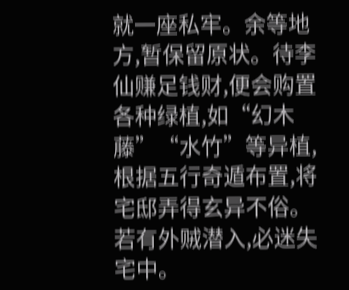就一座私牢。余等地方,暂保留原状。待李仙赚足钱财,便会购置各种绿植,如“幻木藤”“水竹”等异植,根据五行奇遁布置,将宅邸弄得玄异不俗。若有外贼潜入,必迷失宅中。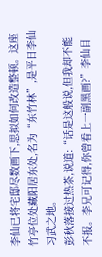李仙已将宅邸尽数画下,思拟如何改造整顿。这座竹亭位处藏阳居东处,名为“东竹林”,是平日李仙习武之地。
彭秋落接过热茶,说道:“话是这般说,但我却不能不报。李兄可记得,你曾看上一副黑画?”李仙目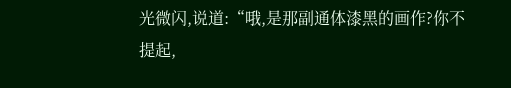光微闪,说道:“哦,是那副通体漆黑的画作?你不提起,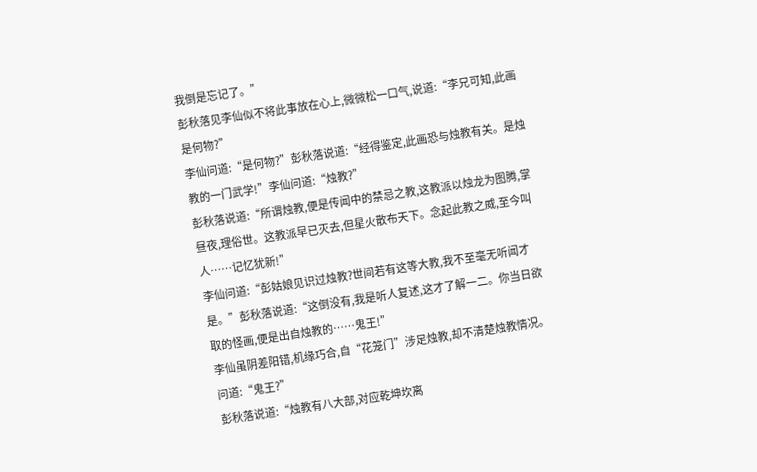我倒是忘记了。”
彭秋落见李仙似不将此事放在心上,微微松一口气,说道:“李兄可知,此画是何物?”
李仙问道:“是何物?”彭秋落说道:“经得鉴定,此画恐与烛教有关。是烛教的一门武学!”李仙问道:“烛教?”
彭秋落说道:“所谓烛教,便是传闻中的禁忌之教,这教派以烛龙为图腾,掌昼夜,理俗世。这教派早已灭去,但星火散布天下。念起此教之威,至今叫人……记忆犹新!”
李仙问道:“彭姑娘见识过烛教?世间若有这等大教,我不至毫无听闻才是。”彭秋落说道:“这倒没有,我是听人复述,这才了解一二。你当日欲取的怪画,便是出自烛教的……鬼王!”
李仙虽阴差阳错,机缘巧合,自“花笼门”涉足烛教,却不清楚烛教情况。问道:“鬼王?”
彭秋落说道:“烛教有八大部,对应乾坤坎离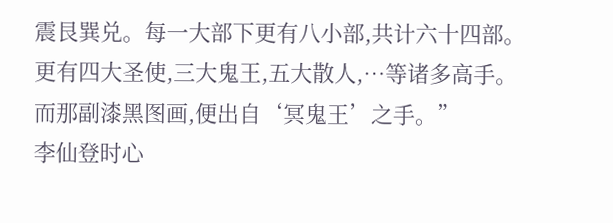震艮巽兑。每一大部下更有八小部,共计六十四部。更有四大圣使,三大鬼王,五大散人,…等诸多高手。而那副漆黑图画,便出自‘冥鬼王’之手。”
李仙登时心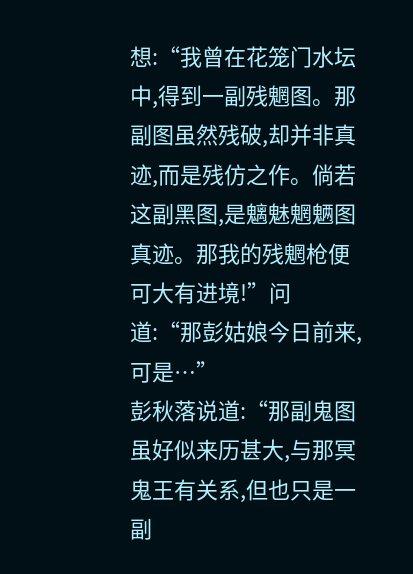想:“我曾在花笼门水坛中,得到一副残魍图。那副图虽然残破,却并非真迹,而是残仿之作。倘若这副黑图,是魑魅魍魉图真迹。那我的残魍枪便可大有进境!”问道:“那彭姑娘今日前来,可是…”
彭秋落说道:“那副鬼图虽好似来历甚大,与那冥鬼王有关系,但也只是一副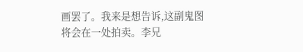画罢了。我来是想告诉,这副鬼图将会在一处拍卖。李兄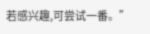若感兴趣,可尝试一番。”